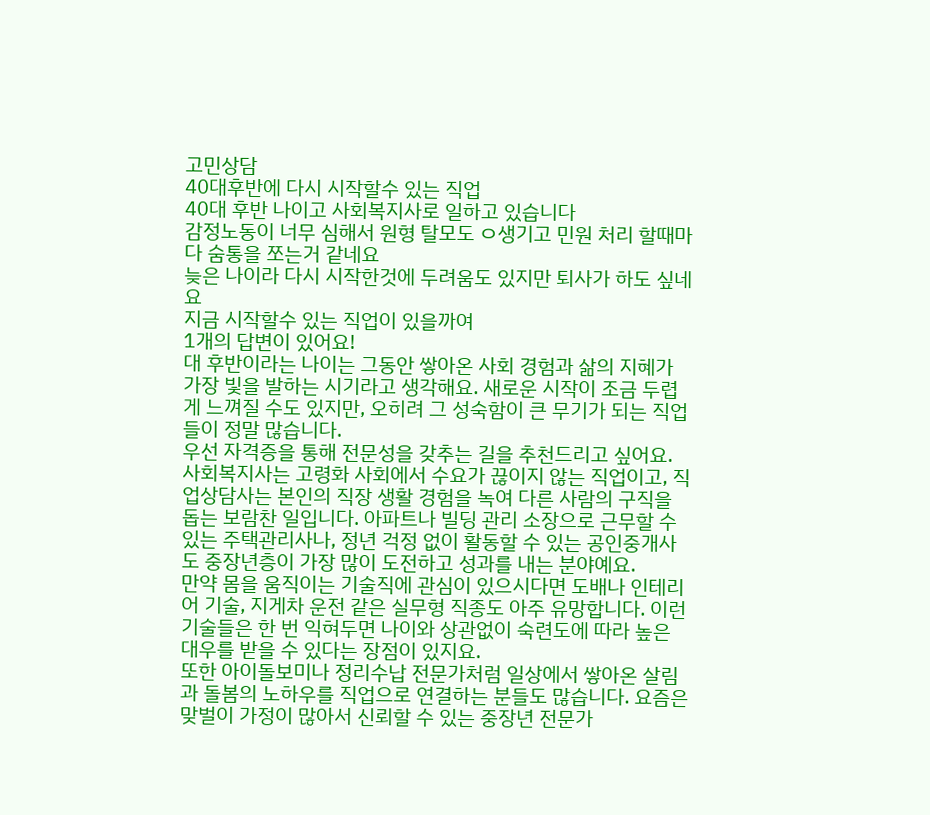고민상담
40대후반에 다시 시작할수 있는 직업
40대 후반 나이고 사회복지사로 일하고 있습니다
감정노동이 너무 심해서 원형 탈모도 ㅇ생기고 민원 처리 할때마다 숨통을 쪼는거 같네요
늦은 나이라 다시 시작한것에 두려움도 있지만 퇴사가 하도 싶네요
지금 시작할수 있는 직업이 있을까여
1개의 답변이 있어요!
대 후반이라는 나이는 그동안 쌓아온 사회 경험과 삶의 지혜가 가장 빛을 발하는 시기라고 생각해요. 새로운 시작이 조금 두렵게 느껴질 수도 있지만, 오히려 그 성숙함이 큰 무기가 되는 직업들이 정말 많습니다.
우선 자격증을 통해 전문성을 갖추는 길을 추천드리고 싶어요. 사회복지사는 고령화 사회에서 수요가 끊이지 않는 직업이고, 직업상담사는 본인의 직장 생활 경험을 녹여 다른 사람의 구직을 돕는 보람찬 일입니다. 아파트나 빌딩 관리 소장으로 근무할 수 있는 주택관리사나, 정년 걱정 없이 활동할 수 있는 공인중개사도 중장년층이 가장 많이 도전하고 성과를 내는 분야예요.
만약 몸을 움직이는 기술직에 관심이 있으시다면 도배나 인테리어 기술, 지게차 운전 같은 실무형 직종도 아주 유망합니다. 이런 기술들은 한 번 익혀두면 나이와 상관없이 숙련도에 따라 높은 대우를 받을 수 있다는 장점이 있지요.
또한 아이돌보미나 정리수납 전문가처럼 일상에서 쌓아온 살림과 돌봄의 노하우를 직업으로 연결하는 분들도 많습니다. 요즘은 맞벌이 가정이 많아서 신뢰할 수 있는 중장년 전문가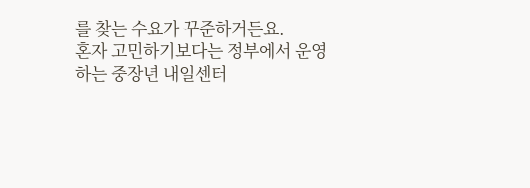를 찾는 수요가 꾸준하거든요.
혼자 고민하기보다는 정부에서 운영하는 중장년 내일센터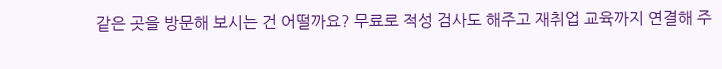같은 곳을 방문해 보시는 건 어떨까요? 무료로 적성 검사도 해주고 재취업 교육까지 연결해 주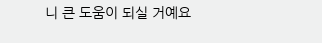니 큰 도움이 되실 거예요